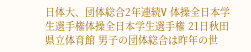日体大、団体総合2年連続V 体操全日本学生選手権体操全日本学生選手権 21日秋田県立体育館 男子の団体総合は昨年の世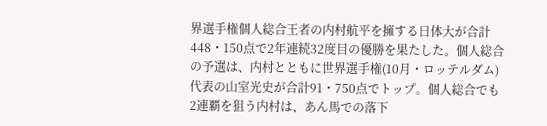界選手権個人総合王者の内村航平を擁する日体大が合計448・150点で2年連続32度目の優勝を果たした。個人総合の予選は、内村とともに世界選手権(10月・ロッテルダム)代表の山室光史が合計91・750点でトップ。個人総合でも2連覇を狙う内村は、あん馬での落下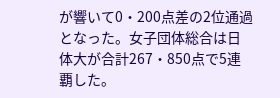が響いて0・200点差の2位通過となった。女子団体総合は日体大が合計267・850点で5連覇した。